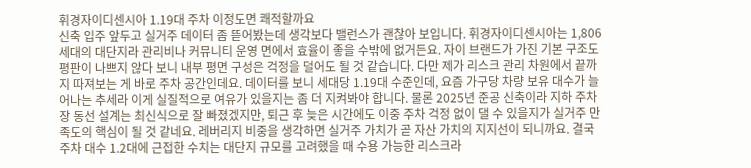휘경자이디센시아 1.19대 주차 이정도면 쾌적할까요
신축 입주 앞두고 실거주 데이터 좀 뜯어봤는데 생각보다 밸런스가 괜찮아 보입니다. 휘경자이디센시아는 1,806세대의 대단지라 관리비나 커뮤니티 운영 면에서 효율이 좋을 수밖에 없거든요. 자이 브랜드가 가진 기본 구조도 평판이 나쁘지 않다 보니 내부 평면 구성은 걱정을 덜어도 될 것 같습니다. 다만 제가 리스크 관리 차원에서 끝까지 따져보는 게 바로 주차 공간인데요. 데이터를 보니 세대당 1.19대 수준인데, 요즘 가구당 차량 보유 대수가 늘어나는 추세라 이게 실질적으로 여유가 있을지는 좀 더 지켜봐야 합니다. 물론 2025년 준공 신축이라 지하 주차장 동선 설계는 최신식으로 잘 빠졌겠지만, 퇴근 후 늦은 시간에도 이중 주차 걱정 없이 댈 수 있을지가 실거주 만족도의 핵심이 될 것 같네요. 레버리지 비중을 생각하면 실거주 가치가 곧 자산 가치의 지지선이 되니까요. 결국 주차 대수 1.2대에 근접한 수치는 대단지 규모를 고려했을 때 수용 가능한 리스크라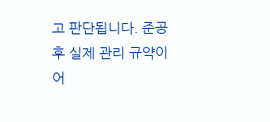고 판단됩니다. 준공 후 실제 관리 규약이 어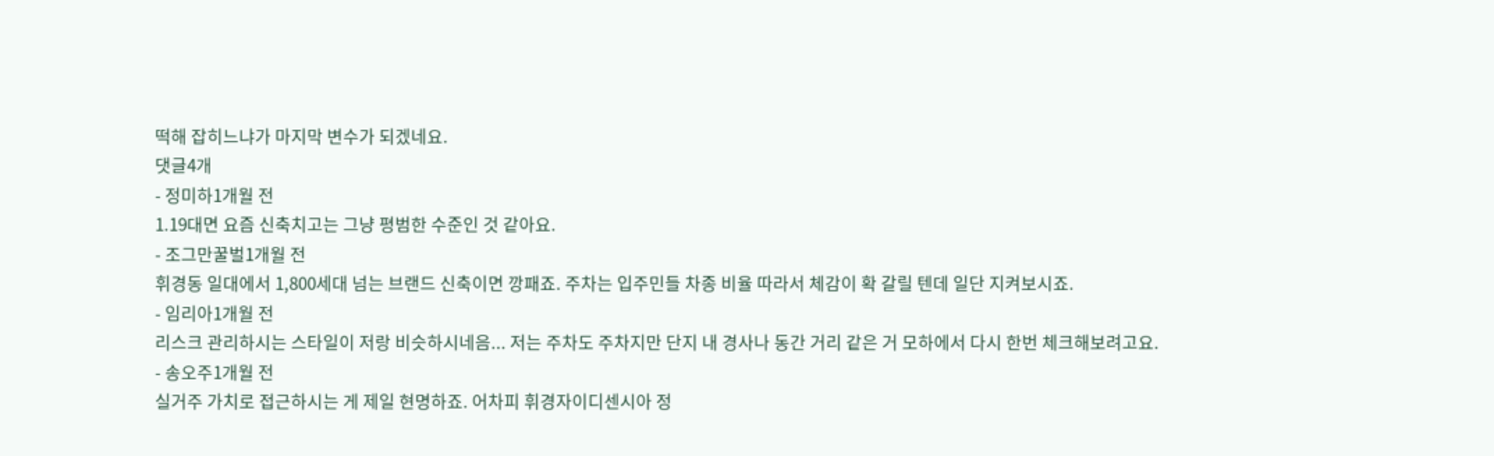떡해 잡히느냐가 마지막 변수가 되겠네요.
댓글4개
- 정미하1개월 전
1.19대면 요즘 신축치고는 그냥 평범한 수준인 것 같아요.
- 조그만꿀벌1개월 전
휘경동 일대에서 1,800세대 넘는 브랜드 신축이면 깡패죠. 주차는 입주민들 차종 비율 따라서 체감이 확 갈릴 텐데 일단 지켜보시죠.
- 임리아1개월 전
리스크 관리하시는 스타일이 저랑 비슷하시네음... 저는 주차도 주차지만 단지 내 경사나 동간 거리 같은 거 모하에서 다시 한번 체크해보려고요.
- 송오주1개월 전
실거주 가치로 접근하시는 게 제일 현명하죠. 어차피 휘경자이디센시아 정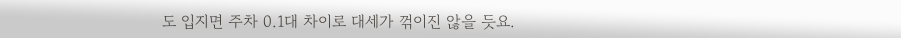도 입지면 주차 0.1대 차이로 대세가 꺾이진 않을 듯요.